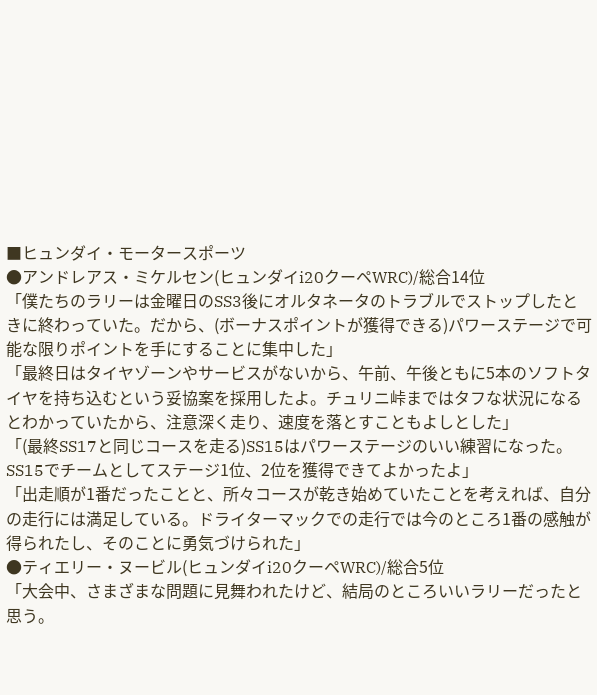■ヒュンダイ・モータースポーツ
●アンドレアス・ミケルセン(ヒュンダイi20クーペWRC)/総合14位
「僕たちのラリーは金曜日のSS3後にオルタネータのトラブルでストップしたときに終わっていた。だから、(ボーナスポイントが獲得できる)パワーステージで可能な限りポイントを手にすることに集中した」
「最終日はタイヤゾーンやサービスがないから、午前、午後ともに5本のソフトタイヤを持ち込むという妥協案を採用したよ。チュリニ峠まではタフな状況になるとわかっていたから、注意深く走り、速度を落とすこともよしとした」
「(最終SS17と同じコースを走る)SS15はパワーステージのいい練習になった。SS15でチームとしてステージ1位、2位を獲得できてよかったよ」
「出走順が1番だったことと、所々コースが乾き始めていたことを考えれば、自分の走行には満足している。ドライターマックでの走行では今のところ1番の感触が得られたし、そのことに勇気づけられた」
●ティエリー・ヌービル(ヒュンダイi20クーペWRC)/総合5位
「大会中、さまざまな問題に見舞われたけど、結局のところいいラリーだったと思う。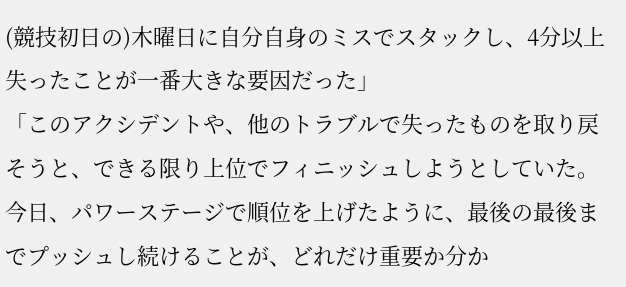(競技初日の)木曜日に自分自身のミスでスタックし、4分以上失ったことが一番大きな要因だった」
「このアクシデントや、他のトラブルで失ったものを取り戻そうと、できる限り上位でフィニッシュしようとしていた。今日、パワーステージで順位を上げたように、最後の最後までプッシュし続けることが、どれだけ重要か分か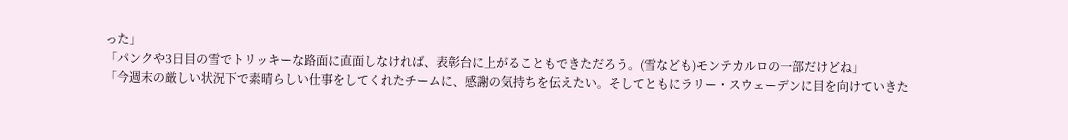った」
「パンクや3日目の雪でトリッキーな路面に直面しなければ、表彰台に上がることもできただろう。(雪なども)モンテカルロの一部だけどね」
「今週末の厳しい状況下で素晴らしい仕事をしてくれたチームに、感謝の気持ちを伝えたい。そしてともにラリー・スウェーデンに目を向けていきた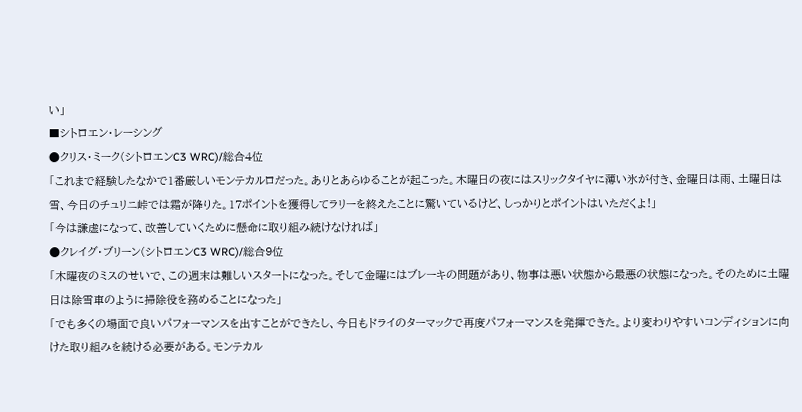い」
■シトロエン・レーシング
●クリス・ミーク(シトロエンC3 WRC)/総合4位
「これまで経験したなかで1番厳しいモンテカルロだった。ありとあらゆることが起こった。木曜日の夜にはスリックタイヤに薄い氷が付き、金曜日は雨、土曜日は雪、今日のチュリニ峠では霜が降りた。17ポイントを獲得してラリーを終えたことに驚いているけど、しっかりとポイントはいただくよ!」
「今は謙虚になって、改善していくために懸命に取り組み続けなければ」
●クレイグ・ブリーン(シトロエンC3 WRC)/総合9位
「木曜夜のミスのせいで、この週末は難しいスタートになった。そして金曜にはブレーキの問題があり、物事は悪い状態から最悪の状態になった。そのために土曜日は除雪車のように掃除役を務めることになった」
「でも多くの場面で良いパフォーマンスを出すことができたし、今日もドライのターマックで再度パフォーマンスを発揮できた。より変わりやすいコンディションに向けた取り組みを続ける必要がある。モンテカル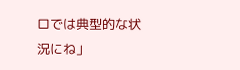ロでは典型的な状況にね」